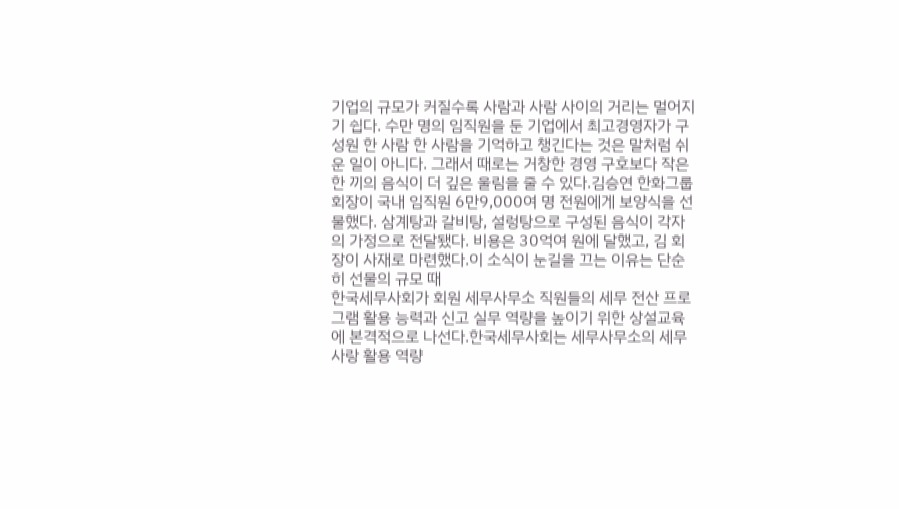기업의 규모가 커질수록 사람과 사람 사이의 거리는 멀어지기 쉽다. 수만 명의 임직원을 둔 기업에서 최고경영자가 구성원 한 사람 한 사람을 기억하고 챙긴다는 것은 말처럼 쉬운 일이 아니다. 그래서 때로는 거창한 경영 구호보다 작은 한 끼의 음식이 더 깊은 울림을 줄 수 있다.김승연 한화그룹 회장이 국내 임직원 6만9,000여 명 전원에게 보양식을 선물했다. 삼계탕과 갈비탕, 설렁탕으로 구성된 음식이 각자의 가정으로 전달됐다. 비용은 30억여 원에 달했고, 김 회장이 사재로 마련했다.이 소식이 눈길을 끄는 이유는 단순히 선물의 규모 때
한국세무사회가 회원 세무사무소 직원들의 세무 전산 프로그램 활용 능력과 신고 실무 역량을 높이기 위한 상설교육에 본격적으로 나선다.한국세무사회는 세무사무소의 세무사랑 활용 역량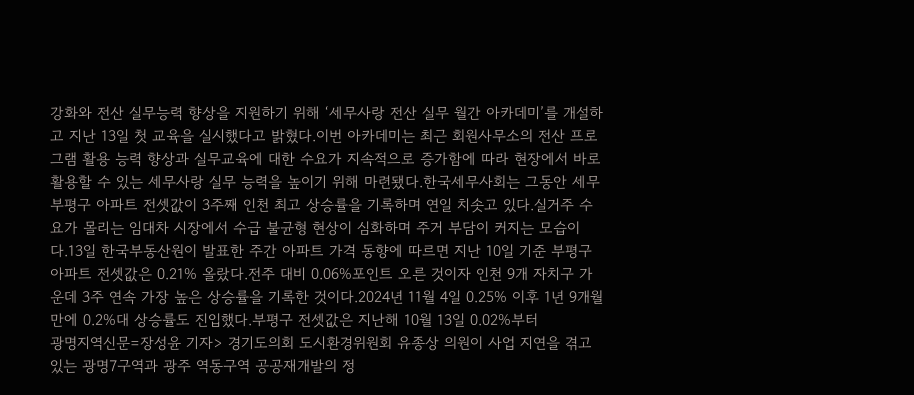강화와 전산 실무능력 향상을 지원하기 위해 ‘세무사랑 전산 실무 월간 아카데미’를 개설하고 지난 13일 첫 교육을 실시했다고 밝혔다.이번 아카데미는 최근 회원사무소의 전산 프로그램 활용 능력 향상과 실무교육에 대한 수요가 지속적으로 증가함에 따라 현장에서 바로 활용할 수 있는 세무사랑 실무 능력을 높이기 위해 마련됐다.한국세무사회는 그동안 세무
부평구 아파트 전셋값이 3주째 인천 최고 상승률을 기록하며 연일 치솟고 있다.실거주 수요가 몰리는 임대차 시장에서 수급 불균형 현상이 심화하며 주거 부담이 커지는 모습이다.13일 한국부동산원이 발표한 주간 아파트 가격 동향에 따르면 지난 10일 기준 부평구 아파트 전셋값은 0.21% 올랐다.전주 대비 0.06%포인트 오른 것이자 인천 9개 자치구 가운데 3주 연속 가장 높은 상승률을 기록한 것이다.2024년 11월 4일 0.25% 이후 1년 9개월 만에 0.2%대 상승률도 진입했다.부평구 전셋값은 지난해 10월 13일 0.02%부터
광명지역신문=장성윤 기자> 경기도의회 도시환경위원회 유종상 의원이 사업 지연을 겪고 있는 광명7구역과 광주 역동구역 공공재개발의 정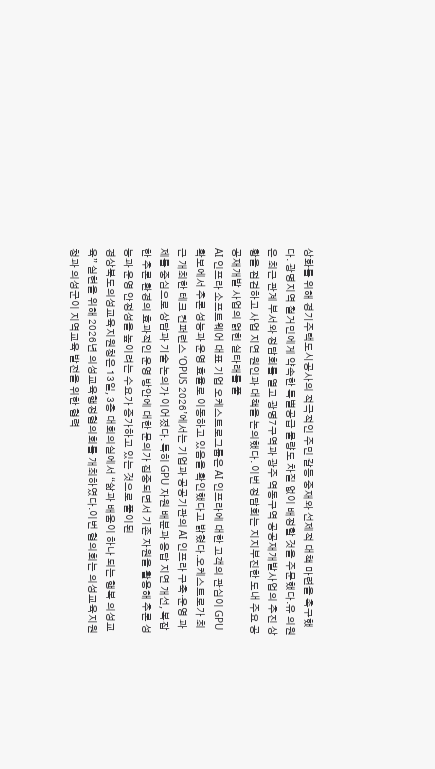상화를 위해 경기주택도시공사의 적극적인 주민 갈등 중재와 선제적 대책 마련을 촉구했다. 광명지역 철거민에게 약속한 특별공급 물량도 차질 없이 배정할 것을 주문했다.유 의원은 최근 관계 부서와 정담회를 열고 광명7구역과 광주 역동구역 공공재개발사업의 추진 상황을 점검하고 사업 지연 원인과 대책을 논의했다. 이번 정담회는 지지부진한 도내 주요 공공재개발 사업의 얽힌 실타래를 풀
AI 인프라 소프트웨어 대표 기업 오케스트로그룹은 AI 인프라에 대한 고객의 관심이 GPU 확보에서 추론 성능과 운영 효율로 이동하고 있음을 확인했다고 밝혔다.오케스트로가 최근 개최한 테크 컨퍼런스 ‘OPUS 2026’에서는 기업과 공공기관의 AI 인프라 구축·운영 과제를 중심으로 상담과 기술 논의가 이어졌다. 특히 GPU 자원 배분과 응답 지연 개선, 복잡한 추론 환경의 효과적인 운영 방안에 대한 문의가 집중되면서 기존 자원을 활용해 추론 성능과 운영 안정성을 높이려는 수요가 증가하고 있는 것으로 풀이된
경상북도의성교육지원청은 13일, 3층 대회의실에서 “삶과 배움이 하나 되는 행복 의성교육” 실현을 위해 2026년 의성교육행정협의회를 개최하였다.이번 협의회는 의성교육지원청과 의성군이 지역교육 발전을 위한 협력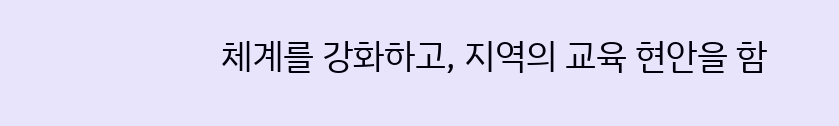체계를 강화하고, 지역의 교육 현안을 함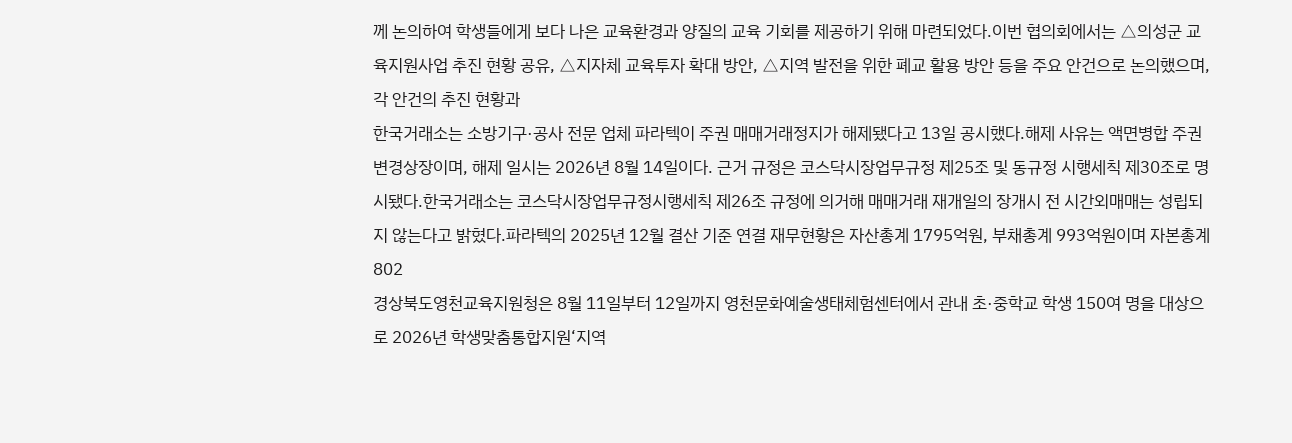께 논의하여 학생들에게 보다 나은 교육환경과 양질의 교육 기회를 제공하기 위해 마련되었다.이번 협의회에서는 △의성군 교육지원사업 추진 현황 공유, △지자체 교육투자 확대 방안, △지역 발전을 위한 폐교 활용 방안 등을 주요 안건으로 논의했으며, 각 안건의 추진 현황과
한국거래소는 소방기구·공사 전문 업체 파라텍이 주권 매매거래정지가 해제됐다고 13일 공시했다.해제 사유는 액면병합 주권 변경상장이며, 해제 일시는 2026년 8월 14일이다. 근거 규정은 코스닥시장업무규정 제25조 및 동규정 시행세칙 제30조로 명시됐다.한국거래소는 코스닥시장업무규정시행세칙 제26조 규정에 의거해 매매거래 재개일의 장개시 전 시간외매매는 성립되지 않는다고 밝혔다.파라텍의 2025년 12월 결산 기준 연결 재무현황은 자산총계 1795억원, 부채총계 993억원이며 자본총계 802
경상북도영천교육지원청은 8월 11일부터 12일까지 영천문화예술생태체험센터에서 관내 초·중학교 학생 150여 명을 대상으로 2026년 학생맞춤통합지원‘지역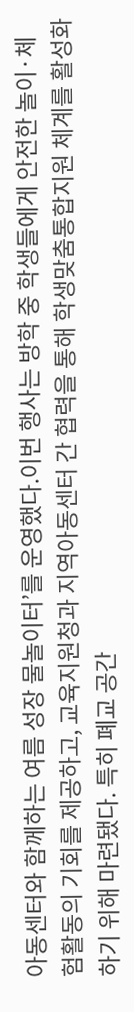아동센터와 함께하는 여름 성장 물놀이터’를 운영했다.이번 행사는 방학 중 학생들에게 안전한 놀이·체험활동의 기회를 제공하고, 교육지원청과 지역아동센터 간 협력을 통해 학생맞춤통합지원 체계를 활성화하기 위해 마련됐다. 특히 폐교 공간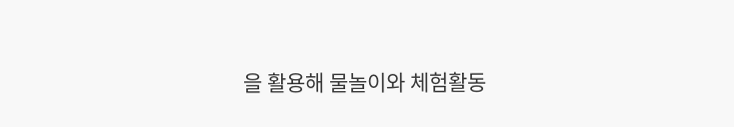을 활용해 물놀이와 체험활동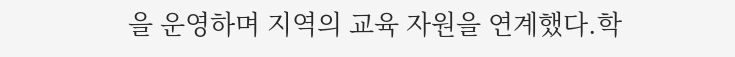을 운영하며 지역의 교육 자원을 연계했다.학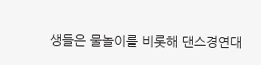생들은 물놀이를 비롯해 댄스경연대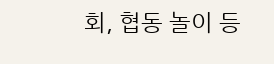회, 협동 놀이 등